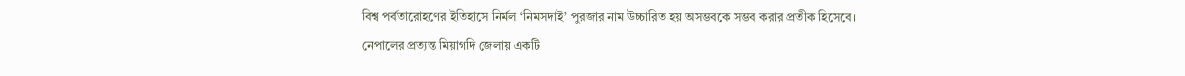বিশ্ব পর্বতারোহণের ইতিহাসে নির্মল ‘নিমসদাই’ পুরজার নাম উচ্চারিত হয় অসম্ভবকে সম্ভব করার প্রতীক হিসেবে।
নেপালের প্রত্যন্ত মিয়াগদি জেলায় একটি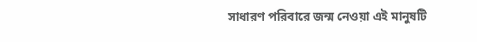সাধারণ পরিবারে জন্ম নেওয়া এই মানুষটি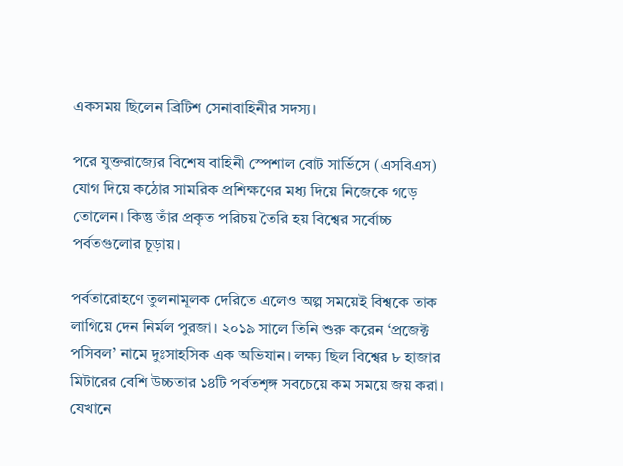একসময় ছিলেন ব্রিটিশ সেনাবাহিনীর সদস্য।

পরে যুক্তরাজ্যের বিশেষ বাহিনী স্পেশাল বোট সার্ভিসে (এসবিএস) যোগ দিয়ে কঠোর সামরিক প্রশিক্ষণের মধ্য দিয়ে নিজেকে গড়ে তোলেন। কিন্তু তাঁর প্রকৃত পরিচয় তৈরি হয় বিশ্বের সর্বোচ্চ পর্বতগুলোর চূড়ায়।

পর্বতারোহণে তুলনামূলক দেরিতে এলেও অল্প সময়েই বিশ্বকে তাক লাগিয়ে দেন নির্মল পুরজা। ২০১৯ সালে তিনি শুরু করেন ‘প্রজেক্ট পসিবল’ নামে দুঃসাহসিক এক অভিযান। লক্ষ্য ছিল বিশ্বের ৮ হাজার মিটারের বেশি উচ্চতার ১৪টি পর্বতশৃঙ্গ সবচেয়ে কম সময়ে জয় করা। যেখানে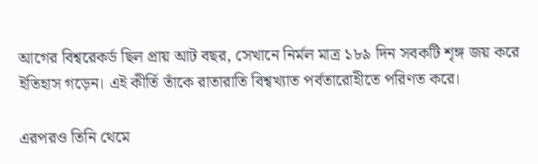আগের বিশ্বরেকর্ড ছিল প্রায় আট বছর, সেখানে নির্মল মাত্র ১৮৯ দিন সবকটি শৃঙ্গ জয় করে ইতিহাস গড়েন। এই কীর্তি তাঁকে রাতারাতি বিশ্বখ্যাত পর্বতারোহীতে পরিণত করে।

এরপরও তিনি থেমে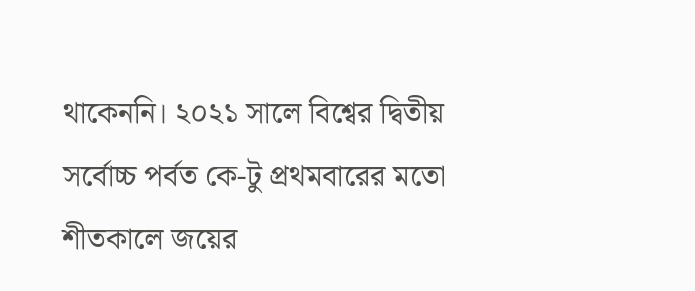থাকেননি। ২০২১ সালে বিশ্বের দ্বিতীয় সর্বোচ্চ পর্বত কে-টু প্রথমবারের মতো শীতকালে জয়ের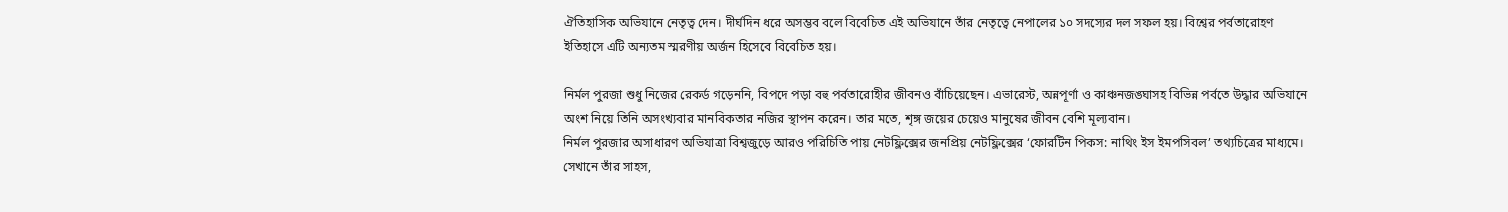ঐতিহাসিক অভিযানে নেতৃত্ব দেন। দীর্ঘদিন ধরে অসম্ভব বলে বিবেচিত এই অভিযানে তাঁর নেতৃত্বে নেপালের ১০ সদস্যের দল সফল হয়। বিশ্বের পর্বতারোহণ ইতিহাসে এটি অন্যতম স্মরণীয় অর্জন হিসেবে বিবেচিত হয়।

নির্মল পুরজা শুধু নিজের রেকর্ড গড়েননি, বিপদে পড়া বহু পর্বতারোহীর জীবনও বাঁচিয়েছেন। এভারেস্ট, অন্নপূর্ণা ও কাঞ্চনজঙ্ঘাসহ বিভিন্ন পর্বতে উদ্ধার অভিযানে অংশ নিয়ে তিনি অসংখ্যবার মানবিকতার নজির স্থাপন করেন। তার মতে, শৃঙ্গ জয়ের চেয়েও মানুষের জীবন বেশি মূল্যবান।
নির্মল পুরজার অসাধারণ অভিযাত্রা বিশ্বজুড়ে আরও পরিচিতি পায় নেটফ্লিক্সের জনপ্রিয় নেটফ্লিক্সের ‘ফোরটিন পিকস: নাথিং ইস ইমপসিবল’ তথ্যচিত্রের মাধ্যমে। সেখানে তাঁর সাহস,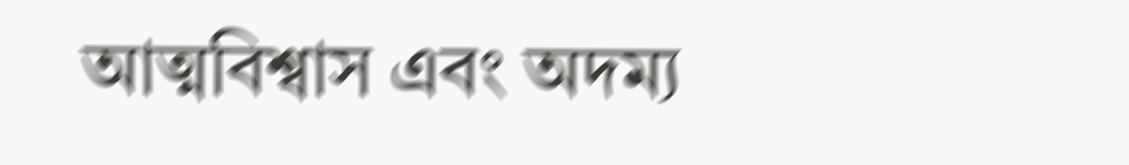আত্মবিশ্বাস এবং অদম্য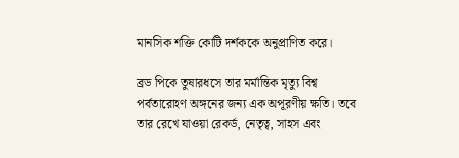মানসিক শক্তি কোটি দর্শককে অনুপ্রাণিত করে।

ব্রড পিকে তুষারধসে তার মর্মান্তিক মৃত্যু বিশ্ব পর্বতারোহণ অঙ্গনের জন্য এক অপূরণীয় ক্ষতি। তবে তার রেখে যাওয়া রেকর্ড, নেতৃত্ব, সাহস এবং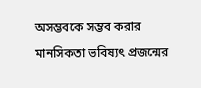অসম্ভবকে সম্ভব করার মানসিকতা ভবিষ্যৎ প্রজন্মের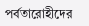পর্বতারোহীদের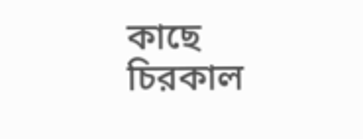কাছে চিরকাল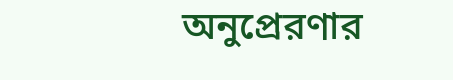অনুপ্রেরণার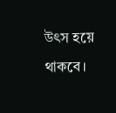উৎস হয়ে থাকবে।